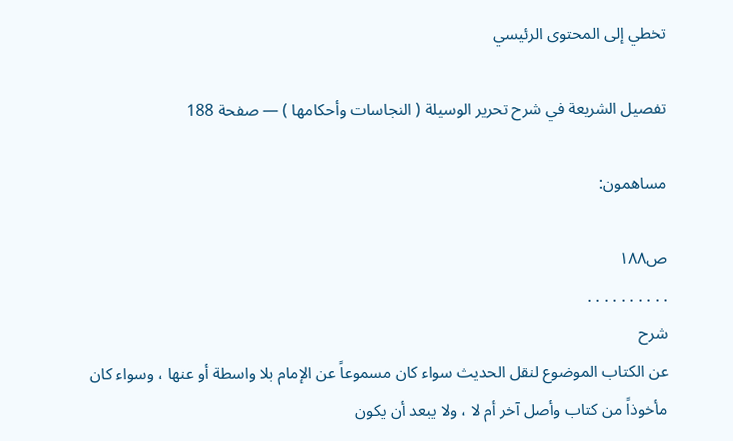تخطي إلى المحتوى الرئيسي

تفصيل الشريعة في شرح تحرير الوسيلة ( النجاسات وأحكامها ) — صفحة 188

مساهمون:

ص١٨٨
. . . . . . . . . .
شرح
عن الكتاب الموضوع لنقل الحديث سواء كان مسموعاً عن الإمام بلا واسطة أو عنها ، وسواء كان مأخوذاً من كتاب وأصل آخر أم لا ، ولا يبعد أن يكون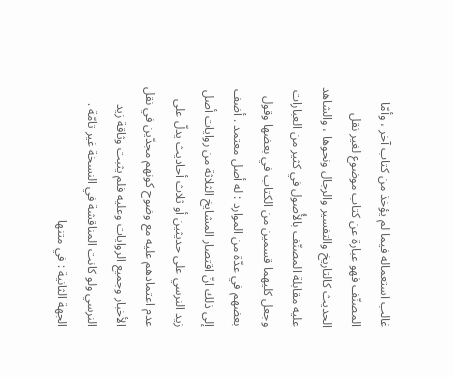غالب استعماله فيما لم يؤخذ من كتاب آخر ، وأمّا المصنّف فهو عبارة عن كتاب موضوع لغير نقل الحديث كالتاريخ والتفسير والرجال ونحوها ، والشاهد عليه مقابلة المصنّف بالأُصول في كثير من العبارات وجعل كليهما قسمين من الكتاب في بعضها وقول بعضهم في عدّة من الموارد : له أصل معتمد . أضف إلى ذلك انّ اقتصار المشايخ الثلاثة من روايات أصل زيد النرسي على حديثين أو ثلاث أحاديث يدلّ على عدم اعتمادهم عليه مع وضوح كونهم مجدّين في نقل الأخبار وجميع الروايات وعليه فلم يثبت وثاقة زيد النرسي ولو كانت المناقشة في النسخة غير تامّة . الجهة الثانية : في متنها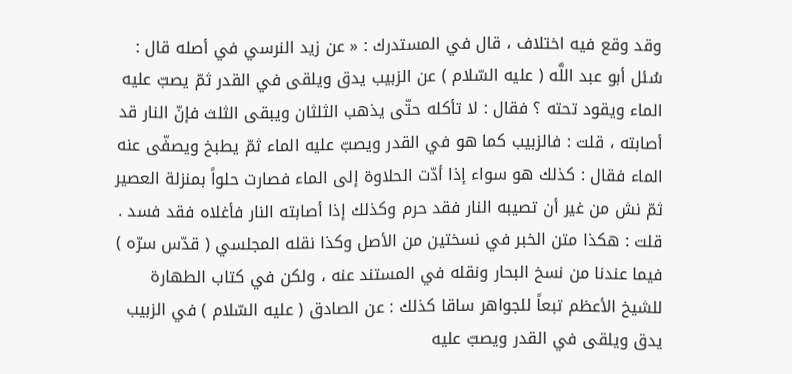وقد وقع فيه اختلاف ، قال في المستدرك : « عن زيد النرسي في أصله قال : سُئل أبو عبد اللَّه ( عليه السّلام ) عن الزبيب يدق ويلقى في القدر ثمّ يصبّ عليه الماء ويقود تحته ؟ فقال : لا تأكله حتّى يذهب الثلثان ويبقى الثلث فإنّ النار قد أصابته ، قلت : فالزبيب كما هو في القدر ويصبّ عليه الماء ثمّ يطبخ ويصفّى عنه الماء فقال : كذلك هو سواء إذا أدّت الحلاوة إلى الماء فصارت حلواً بمنزلة العصير ثمّ نش من غير أن تصيبه النار فقد حرم وكذلك إذا أصابته النار فأغلاه فقد فسد . قلت : هكذا متن الخبر في نسختين من الأصل وكذا نقله المجلسي ( قدّس سرّه ) فيما عندنا من نسخ البحار ونقله في المستند عنه ، ولكن في كتاب الطهارة للشيخ الأعظم تبعاً للجواهر ساقا كذلك : عن الصادق ( عليه السّلام ) في الزبيب يدق ويلقى في القدر ويصبّ عليه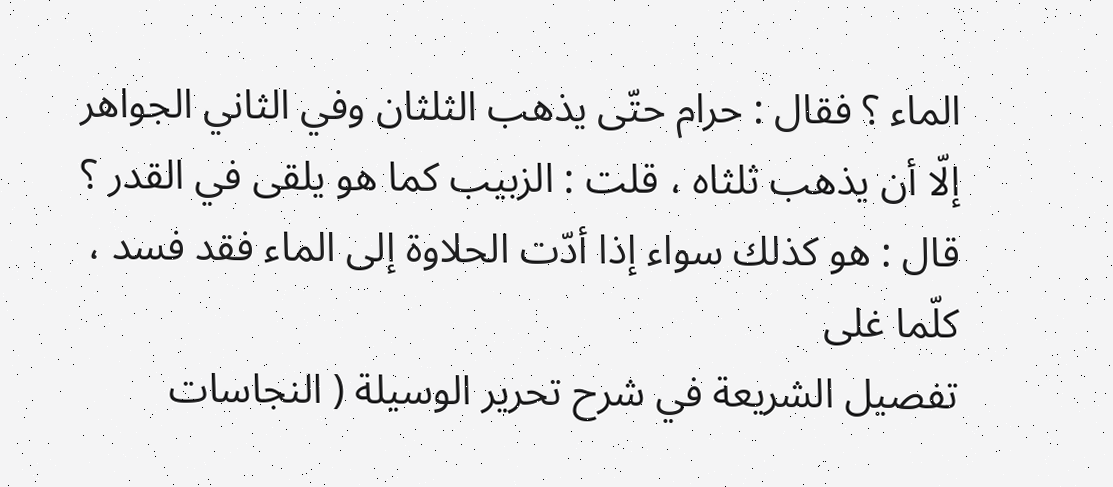الماء ؟ فقال : حرام حتّى يذهب الثلثان وفي الثاني الجواهر إلّا أن يذهب ثلثاه ، قلت : الزبيب كما هو يلقى في القدر ؟ قال : هو كذلك سواء إذا أدّت الحلاوة إلى الماء فقد فسد ، كلّما غلى
تفصيل الشريعة في شرح تحرير الوسيلة ( النجاسات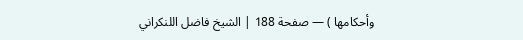وأحكامها ) — صفحة 188 | الشيخ فاضل اللنكراني